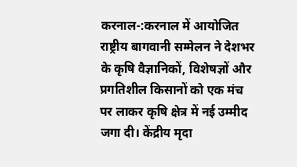करनाल-:करनाल में आयोजित राष्ट्रीय बागवानी सम्मेलन ने देशभर के कृषि वैज्ञानिकों, विशेषज्ञों और प्रगतिशील किसानों को एक मंच पर लाकर कृषि क्षेत्र में नई उम्मीद जगा दी। केंद्रीय मृदा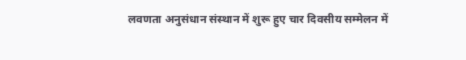लवणता अनुसंधान संस्थान में शुरू हुए चार दिवसीय सम्मेलन में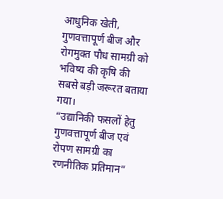आधुनिक खेती, गुणवत्तापूर्ण बीज और रोगमुक्त पौध सामग्री को भविष्य की कृषि की सबसे बड़ी जरूरत बताया गया।
“उद्यानिकी फसलों हेतु गुणवत्तापूर्ण बीज एवं रोपण सामग्री का रणनीतिक प्रतिमान”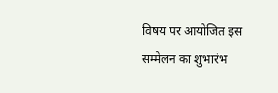विषय पर आयोजित इस सम्मेलन का शुभारंभ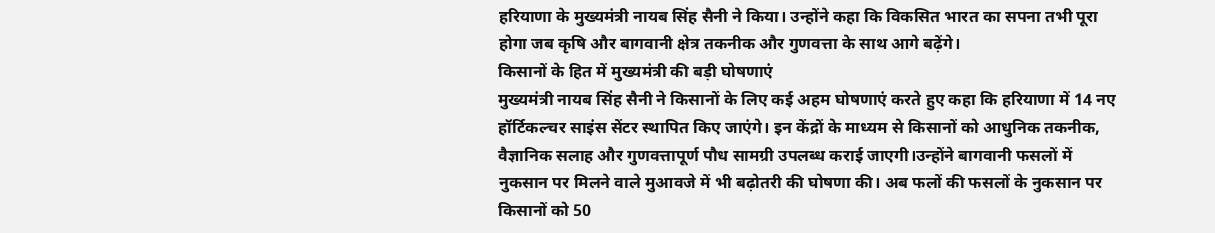हरियाणा के मुख्यमंत्री नायब सिंह सैनी ने किया। उन्होंने कहा कि विकसित भारत का सपना तभी पूरा होगा जब कृषि और बागवानी क्षेत्र तकनीक और गुणवत्ता के साथ आगे बढ़ेंगे।
किसानों के हित में मुख्यमंत्री की बड़ी घोषणाएं
मुख्यमंत्री नायब सिंह सैनी ने किसानों के लिए कई अहम घोषणाएं करते हुए कहा कि हरियाणा में 14 नए हॉर्टिकल्चर साइंस सेंटर स्थापित किए जाएंगे। इन केंद्रों के माध्यम से किसानों को आधुनिक तकनीक, वैज्ञानिक सलाह और गुणवत्तापूर्ण पौध सामग्री उपलब्ध कराई जाएगी।उन्होंने बागवानी फसलों में नुकसान पर मिलने वाले मुआवजे में भी बढ़ोतरी की घोषणा की। अब फलों की फसलों के नुकसान पर किसानों को 50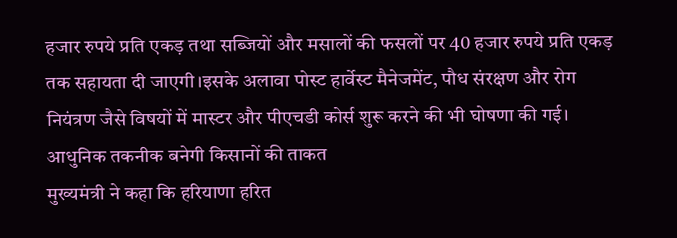हजार रुपये प्रति एकड़ तथा सब्जियों और मसालों की फसलों पर 40 हजार रुपये प्रति एकड़ तक सहायता दी जाएगी।इसके अलावा पोस्ट हार्वेस्ट मैनेजमेंट, पौध संरक्षण और रोग नियंत्रण जैसे विषयों में मास्टर और पीएचडी कोर्स शुरू करने की भी घोषणा की गई।
आधुनिक तकनीक बनेगी किसानों की ताकत
मुख्यमंत्री ने कहा कि हरियाणा हरित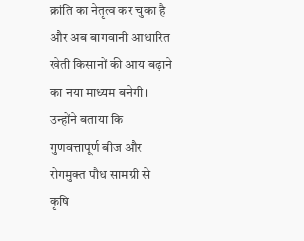क्रांति का नेतृत्व कर चुका है और अब बागवानी आधारित खेती किसानों की आय बढ़ाने का नया माध्यम बनेगी। उन्होंने बताया कि गुणवत्तापूर्ण बीज और रोगमुक्त पौध सामग्री से कृषि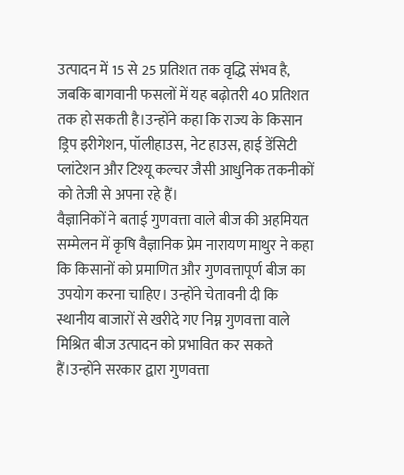उत्पादन में 15 से 25 प्रतिशत तक वृद्धि संभव है, जबकि बागवानी फसलों में यह बढ़ोतरी 40 प्रतिशत तक हो सकती है।उन्होंने कहा कि राज्य के किसान ड्रिप इरीगेशन, पॉलीहाउस, नेट हाउस, हाई डेंसिटी प्लांटेशन और टिश्यू कल्चर जैसी आधुनिक तकनीकों को तेजी से अपना रहे हैं।
वैज्ञानिकों ने बताई गुणवत्ता वाले बीज की अहमियत
सम्मेलन में कृषि वैज्ञानिक प्रेम नारायण माथुर ने कहा कि किसानों को प्रमाणित और गुणवत्तापूर्ण बीज का उपयोग करना चाहिए। उन्होंने चेतावनी दी कि स्थानीय बाजारों से खरीदे गए निम्न गुणवत्ता वाले मिश्रित बीज उत्पादन को प्रभावित कर सकते हैं।उन्होंने सरकार द्वारा गुणवत्ता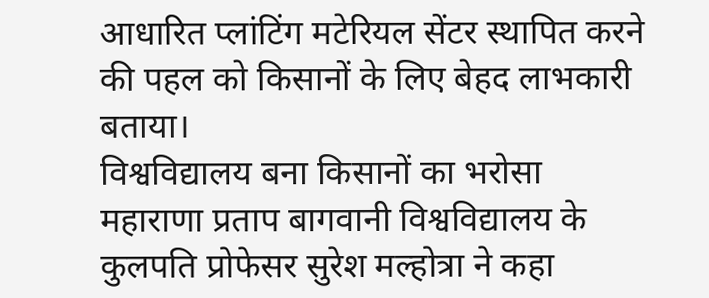आधारित प्लांटिंग मटेरियल सेंटर स्थापित करने की पहल को किसानों के लिए बेहद लाभकारी बताया।
विश्वविद्यालय बना किसानों का भरोसा
महाराणा प्रताप बागवानी विश्वविद्यालय के कुलपति प्रोफेसर सुरेश मल्होत्रा ने कहा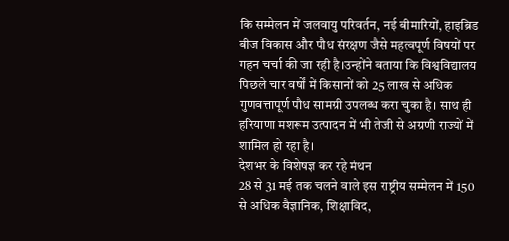कि सम्मेलन में जलवायु परिवर्तन, नई बीमारियों, हाइब्रिड बीज विकास और पौध संरक्षण जैसे महत्वपूर्ण विषयों पर गहन चर्चा की जा रही है।उन्होंने बताया कि विश्वविद्यालय पिछले चार वर्षों में किसानों को 25 लाख से अधिक गुणवत्तापूर्ण पौध सामग्री उपलब्ध करा चुका है। साथ ही हरियाणा मशरूम उत्पादन में भी तेजी से अग्रणी राज्यों में शामिल हो रहा है।
देशभर के विशेषज्ञ कर रहे मंथन
28 से 31 मई तक चलने वाले इस राष्ट्रीय सम्मेलन में 150 से अधिक वैज्ञानिक, शिक्षाविद,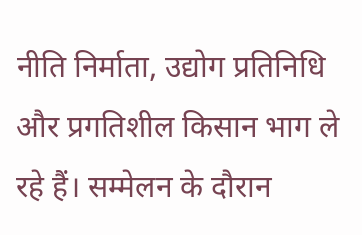नीति निर्माता, उद्योग प्रतिनिधि और प्रगतिशील किसान भाग ले रहे हैं। सम्मेलन के दौरान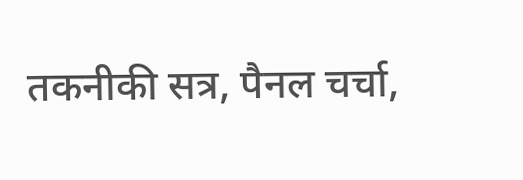तकनीकी सत्र, पैनल चर्चा,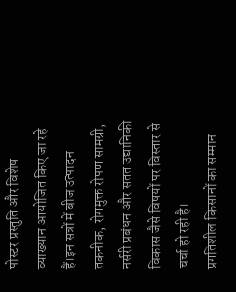पोस्टर प्रस्तुति और विशेष व्याख्यान आयोजित किए जा रहे हैं।इन सत्रों में बीज उत्पादन तकनीक, रोगमुक्त रोपण सामग्री, नर्सरी प्रबंधन और सतत उद्यानिकी विकास जैसे विषयों पर विस्तार से चर्चा हो रही है।
प्रगतिशील किसानों का सम्मान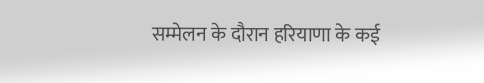सम्मेलन के दौरान हरियाणा के कई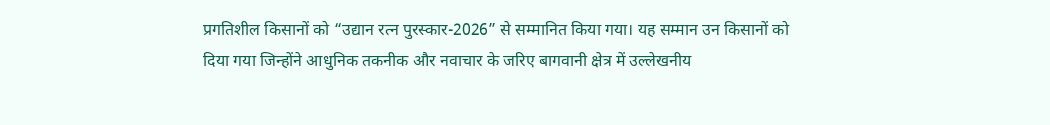प्रगतिशील किसानों को “उद्यान रत्न पुरस्कार-2026” से सम्मानित किया गया। यह सम्मान उन किसानों को दिया गया जिन्होंने आधुनिक तकनीक और नवाचार के जरिए बागवानी क्षेत्र में उल्लेखनीय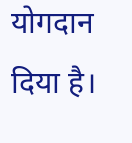योगदान दिया है।